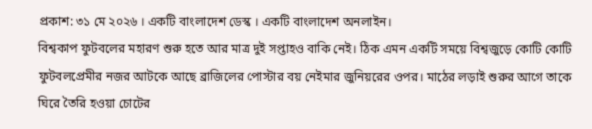প্রকাশ: ৩১ মে ২০২৬ । একটি বাংলাদেশ ডেস্ক । একটি বাংলাদেশ অনলাইন।
বিশ্বকাপ ফুটবলের মহারণ শুরু হতে আর মাত্র দুই সপ্তাহও বাকি নেই। ঠিক এমন একটি সময়ে বিশ্বজুড়ে কোটি কোটি ফুটবলপ্রেমীর নজর আটকে আছে ব্রাজিলের পোস্টার বয় নেইমার জুনিয়রের ওপর। মাঠের লড়াই শুরুর আগে তাকে ঘিরে তৈরি হওয়া চোটের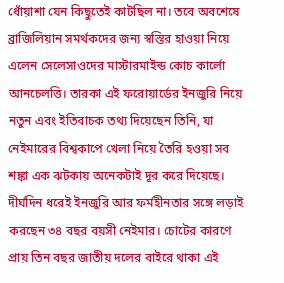ধোঁয়াশা যেন কিছুতেই কাটছিল না। তবে অবশেষে ব্রাজিলিয়ান সমর্থকদের জন্য স্বস্তির হাওয়া নিয়ে এলেন সেলেসাওদের মাস্টারমাইন্ড কোচ কার্লো আনচেলত্তি। তারকা এই ফরোয়ার্ডের ইনজুরি নিয়ে নতুন এবং ইতিবাচক তথ্য দিয়েছেন তিনি, যা নেইমারের বিশ্বকাপে খেলা নিয়ে তৈরি হওয়া সব শঙ্কা এক ঝটকায় অনেকটাই দূর করে দিয়েছে।
দীর্ঘদিন ধরেই ইনজুরি আর ফর্মহীনতার সঙ্গে লড়াই করছেন ৩৪ বছর বয়সী নেইমার। চোটের কারণে প্রায় তিন বছর জাতীয় দলের বাইরে থাকা এই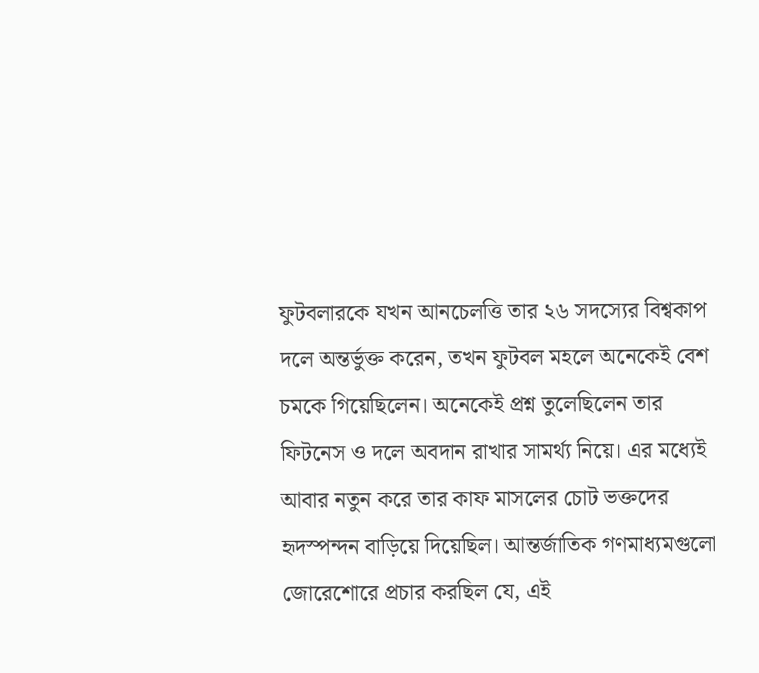ফুটবলারকে যখন আনচেলত্তি তার ২৬ সদস্যের বিশ্বকাপ দলে অন্তর্ভুক্ত করেন, তখন ফুটবল মহলে অনেকেই বেশ চমকে গিয়েছিলেন। অনেকেই প্রশ্ন তুলেছিলেন তার ফিটনেস ও দলে অবদান রাখার সামর্থ্য নিয়ে। এর মধ্যেই আবার নতুন করে তার কাফ মাসলের চোট ভক্তদের হৃদস্পন্দন বাড়িয়ে দিয়েছিল। আন্তর্জাতিক গণমাধ্যমগুলো জোরেশোরে প্রচার করছিল যে, এই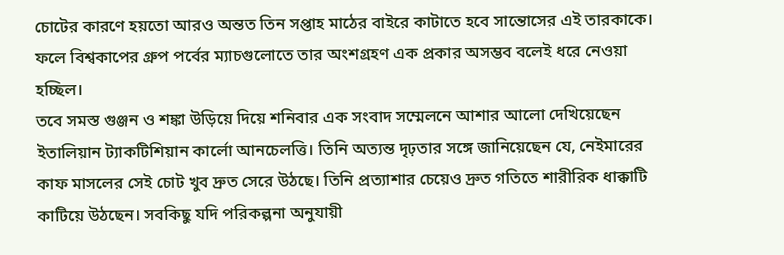চোটের কারণে হয়তো আরও অন্তত তিন সপ্তাহ মাঠের বাইরে কাটাতে হবে সান্তোসের এই তারকাকে। ফলে বিশ্বকাপের গ্রুপ পর্বের ম্যাচগুলোতে তার অংশগ্রহণ এক প্রকার অসম্ভব বলেই ধরে নেওয়া হচ্ছিল।
তবে সমস্ত গুঞ্জন ও শঙ্কা উড়িয়ে দিয়ে শনিবার এক সংবাদ সম্মেলনে আশার আলো দেখিয়েছেন ইতালিয়ান ট্যাকটিশিয়ান কার্লো আনচেলত্তি। তিনি অত্যন্ত দৃঢ়তার সঙ্গে জানিয়েছেন যে, নেইমারের কাফ মাসলের সেই চোট খুব দ্রুত সেরে উঠছে। তিনি প্রত্যাশার চেয়েও দ্রুত গতিতে শারীরিক ধাক্কাটি কাটিয়ে উঠছেন। সবকিছু যদি পরিকল্পনা অনুযায়ী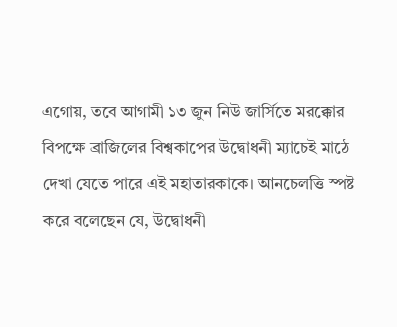এগোয়, তবে আগামী ১৩ জুন নিউ জার্সিতে মরক্কোর বিপক্ষে ব্রাজিলের বিশ্বকাপের উদ্বোধনী ম্যাচেই মাঠে দেখা যেতে পারে এই মহাতারকাকে। আনচেলত্তি স্পষ্ট করে বলেছেন যে, উদ্বোধনী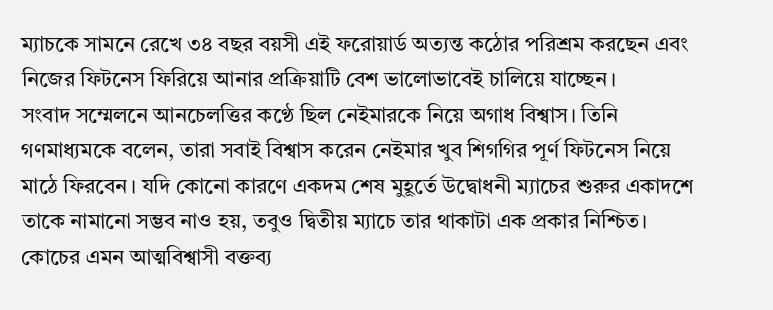ম্যাচকে সামনে রেখে ৩৪ বছর বয়সী এই ফরোয়ার্ড অত্যন্ত কঠোর পরিশ্রম করছেন এবং নিজের ফিটনেস ফিরিয়ে আনার প্রক্রিয়াটি বেশ ভালোভাবেই চালিয়ে যাচ্ছেন।
সংবাদ সম্মেলনে আনচেলত্তির কণ্ঠে ছিল নেইমারকে নিয়ে অগাধ বিশ্বাস। তিনি গণমাধ্যমকে বলেন, তারা সবাই বিশ্বাস করেন নেইমার খুব শিগগির পূর্ণ ফিটনেস নিয়ে মাঠে ফিরবেন। যদি কোনো কারণে একদম শেষ মুহূর্তে উদ্বোধনী ম্যাচের শুরুর একাদশে তাকে নামানো সম্ভব নাও হয়, তবুও দ্বিতীয় ম্যাচে তার থাকাটা এক প্রকার নিশ্চিত। কোচের এমন আত্মবিশ্বাসী বক্তব্য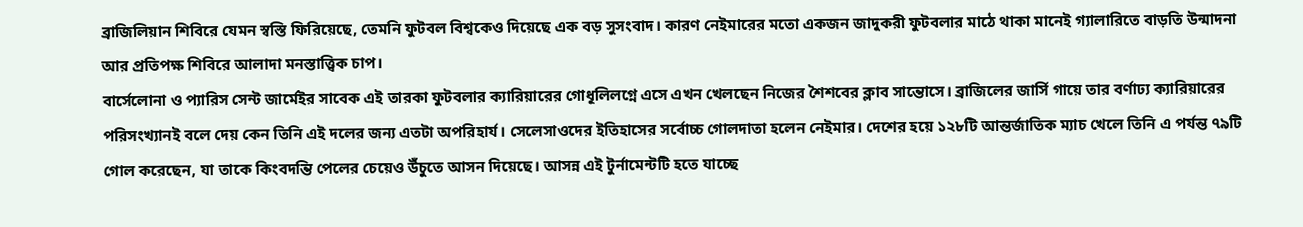ব্রাজিলিয়ান শিবিরে যেমন স্বস্তি ফিরিয়েছে, তেমনি ফুটবল বিশ্বকেও দিয়েছে এক বড় সুসংবাদ। কারণ নেইমারের মতো একজন জাদুকরী ফুটবলার মাঠে থাকা মানেই গ্যালারিতে বাড়তি উন্মাদনা আর প্রতিপক্ষ শিবিরে আলাদা মনস্তাত্ত্বিক চাপ।
বার্সেলোনা ও প্যারিস সেন্ট জার্মেইর সাবেক এই তারকা ফুটবলার ক্যারিয়ারের গোধূলিলগ্নে এসে এখন খেলছেন নিজের শৈশবের ক্লাব সান্তোসে। ব্রাজিলের জার্সি গায়ে তার বর্ণাঢ্য ক্যারিয়ারের পরিসংখ্যানই বলে দেয় কেন তিনি এই দলের জন্য এতটা অপরিহার্য। সেলেসাওদের ইতিহাসের সর্বোচ্চ গোলদাতা হলেন নেইমার। দেশের হয়ে ১২৮টি আন্তর্জাতিক ম্যাচ খেলে তিনি এ পর্যন্ত ৭৯টি গোল করেছেন, যা তাকে কিংবদন্তি পেলের চেয়েও উঁচুতে আসন দিয়েছে। আসন্ন এই টুর্নামেন্টটি হতে যাচ্ছে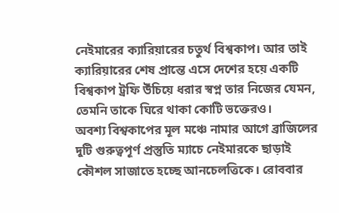নেইমারের ক্যারিয়ারের চতুর্থ বিশ্বকাপ। আর তাই ক্যারিয়ারের শেষ প্রান্তে এসে দেশের হয়ে একটি বিশ্বকাপ ট্রফি উঁচিয়ে ধরার স্বপ্ন তার নিজের যেমন, তেমনি তাকে ঘিরে থাকা কোটি ভক্তেরও।
অবশ্য বিশ্বকাপের মূল মঞ্চে নামার আগে ব্রাজিলের দুটি গুরুত্বপূর্ণ প্রস্তুতি ম্যাচে নেইমারকে ছাড়াই কৌশল সাজাতে হচ্ছে আনচেলত্তিকে। রোববার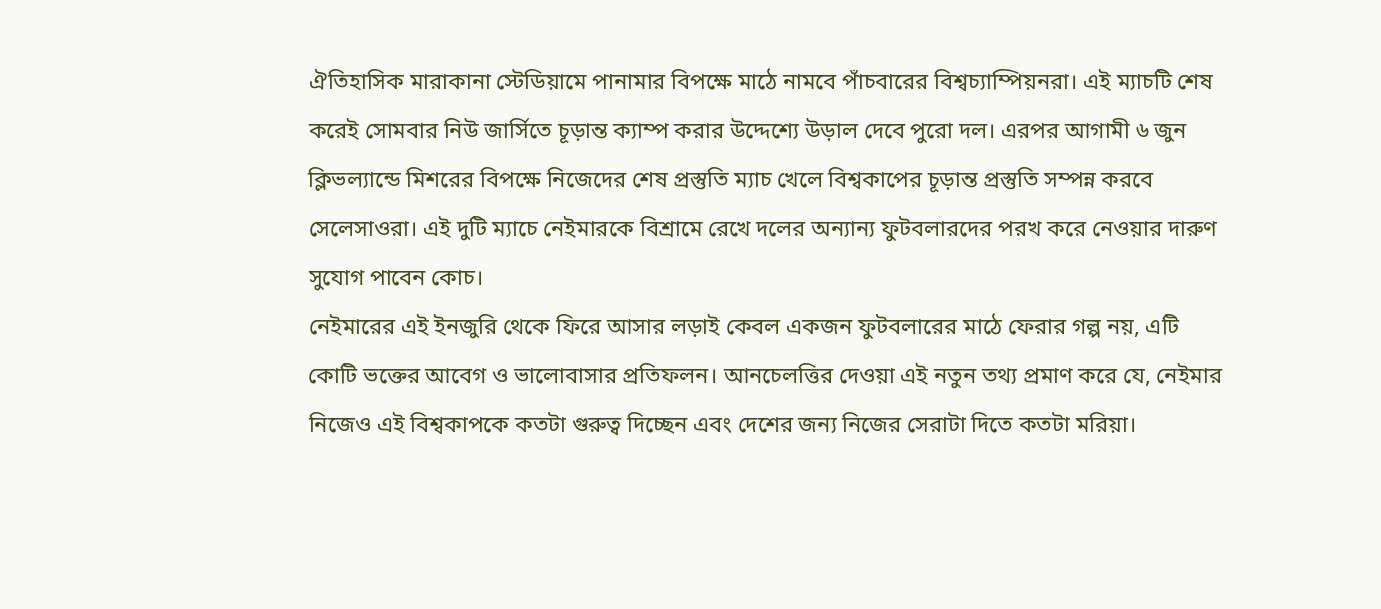ঐতিহাসিক মারাকানা স্টেডিয়ামে পানামার বিপক্ষে মাঠে নামবে পাঁচবারের বিশ্বচ্যাম্পিয়নরা। এই ম্যাচটি শেষ করেই সোমবার নিউ জার্সিতে চূড়ান্ত ক্যাম্প করার উদ্দেশ্যে উড়াল দেবে পুরো দল। এরপর আগামী ৬ জুন ক্লিভল্যান্ডে মিশরের বিপক্ষে নিজেদের শেষ প্রস্তুতি ম্যাচ খেলে বিশ্বকাপের চূড়ান্ত প্রস্তুতি সম্পন্ন করবে সেলেসাওরা। এই দুটি ম্যাচে নেইমারকে বিশ্রামে রেখে দলের অন্যান্য ফুটবলারদের পরখ করে নেওয়ার দারুণ সুযোগ পাবেন কোচ।
নেইমারের এই ইনজুরি থেকে ফিরে আসার লড়াই কেবল একজন ফুটবলারের মাঠে ফেরার গল্প নয়, এটি কোটি ভক্তের আবেগ ও ভালোবাসার প্রতিফলন। আনচেলত্তির দেওয়া এই নতুন তথ্য প্রমাণ করে যে, নেইমার নিজেও এই বিশ্বকাপকে কতটা গুরুত্ব দিচ্ছেন এবং দেশের জন্য নিজের সেরাটা দিতে কতটা মরিয়া।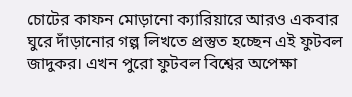চোটের কাফন মোড়ানো ক্যারিয়ারে আরও একবার ঘুরে দাঁড়ানোর গল্প লিখতে প্রস্তুত হচ্ছেন এই ফুটবল জাদুকর। এখন পুরো ফুটবল বিশ্বের অপেক্ষা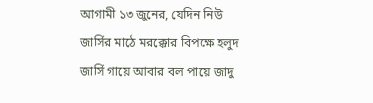আগামী ১৩ জুনের, যেদিন নিউ জার্সির মাঠে মরক্কোর বিপক্ষে হলুদ জার্সি গায়ে আবার বল পায়ে জাদু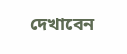দেখাবেন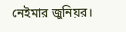নেইমার জুনিয়র।